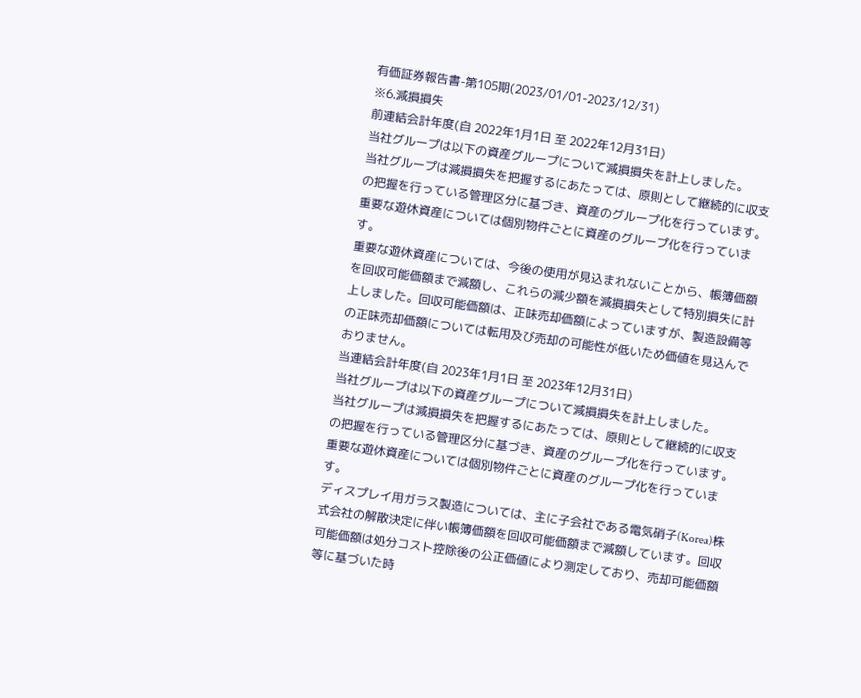有価証券報告書-第105期(2023/01/01-2023/12/31)
※6.減損損失
前連結会計年度(自 2022年1月1日 至 2022年12月31日)
当社グループは以下の資産グループについて減損損失を計上しました。
当社グループは減損損失を把握するにあたっては、原則として継続的に収支の把握を行っている管理区分に基づき、資産のグループ化を行っています。重要な遊休資産については個別物件ごとに資産のグループ化を行っています。
重要な遊休資産については、今後の使用が見込まれないことから、帳簿価額を回収可能価額まで減額し、これらの減少額を減損損失として特別損失に計上しました。回収可能価額は、正味売却価額によっていますが、製造設備等の正味売却価額については転用及び売却の可能性が低いため価値を見込んでおりません。
当連結会計年度(自 2023年1月1日 至 2023年12月31日)
当社グループは以下の資産グループについて減損損失を計上しました。
当社グループは減損損失を把握するにあたっては、原則として継続的に収支の把握を行っている管理区分に基づき、資産のグループ化を行っています。重要な遊休資産については個別物件ごとに資産のグループ化を行っています。
ディスプレイ用ガラス製造については、主に子会社である電気硝子(Korea)株式会社の解散決定に伴い帳簿価額を回収可能価額まで減額しています。回収可能価額は処分コスト控除後の公正価値により測定しており、売却可能価額等に基づいた時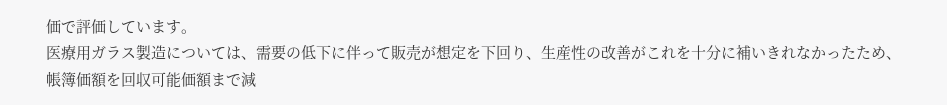価で評価しています。
医療用ガラス製造については、需要の低下に伴って販売が想定を下回り、生産性の改善がこれを十分に補いきれなかったため、帳簿価額を回収可能価額まで減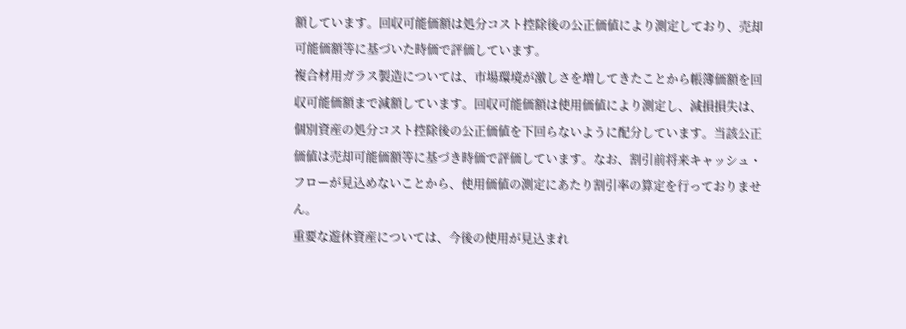額しています。回収可能価額は処分コスト控除後の公正価値により測定しており、売却可能価額等に基づいた時価で評価しています。
複合材用ガラス製造については、市場環境が激しさを増してきたことから帳簿価額を回収可能価額まで減額しています。回収可能価額は使用価値により測定し、減損損失は、個別資産の処分コスト控除後の公正価値を下回らないように配分しています。当該公正価値は売却可能価額等に基づき時価で評価しています。なお、割引前将来キャッシュ・フローが見込めないことから、使用価値の測定にあたり割引率の算定を行っておりません。
重要な遊休資産については、今後の使用が見込まれ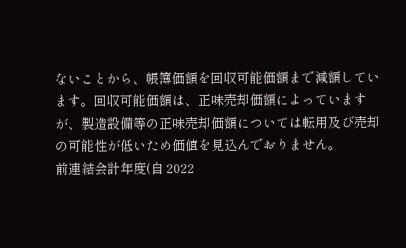ないことから、帳簿価額を回収可能価額まで減額しています。回収可能価額は、正味売却価額によっていますが、製造設備等の正味売却価額については転用及び売却の可能性が低いため価値を見込んでおりません。
前連結会計年度(自 2022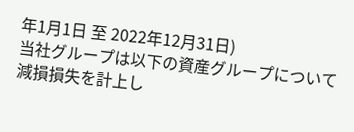年1月1日 至 2022年12月31日)
当社グループは以下の資産グループについて減損損失を計上し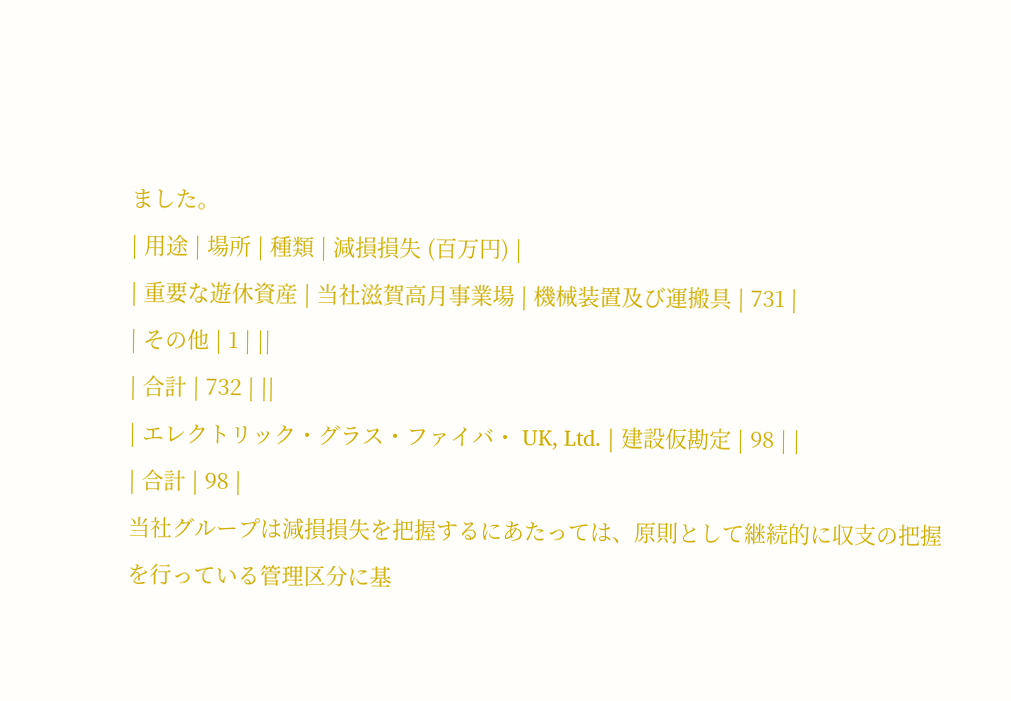ました。
| 用途 | 場所 | 種類 | 減損損失 (百万円) |
| 重要な遊休資産 | 当社滋賀高月事業場 | 機械装置及び運搬具 | 731 |
| その他 | 1 | ||
| 合計 | 732 | ||
| エレクトリック・グラス・ファイバ・ UK, Ltd. | 建設仮勘定 | 98 | |
| 合計 | 98 |
当社グループは減損損失を把握するにあたっては、原則として継続的に収支の把握を行っている管理区分に基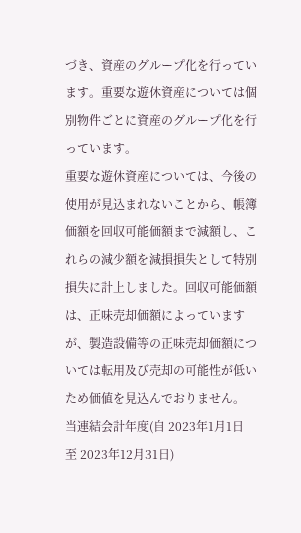づき、資産のグループ化を行っています。重要な遊休資産については個別物件ごとに資産のグループ化を行っています。
重要な遊休資産については、今後の使用が見込まれないことから、帳簿価額を回収可能価額まで減額し、これらの減少額を減損損失として特別損失に計上しました。回収可能価額は、正味売却価額によっていますが、製造設備等の正味売却価額については転用及び売却の可能性が低いため価値を見込んでおりません。
当連結会計年度(自 2023年1月1日 至 2023年12月31日)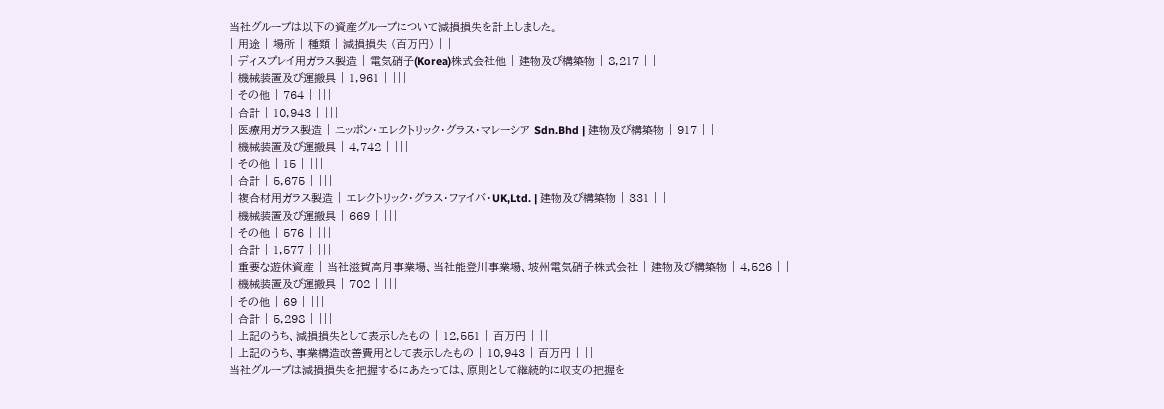当社グループは以下の資産グループについて減損損失を計上しました。
| 用途 | 場所 | 種類 | 減損損失 (百万円) | |
| ディスプレイ用ガラス製造 | 電気硝子(Korea)株式会社他 | 建物及び構築物 | 8,217 | |
| 機械装置及び運搬具 | 1,961 | |||
| その他 | 764 | |||
| 合計 | 10,943 | |||
| 医療用ガラス製造 | ニッポン・エレクトリック・グラス・マレーシア Sdn.Bhd | 建物及び構築物 | 917 | |
| 機械装置及び運搬具 | 4,742 | |||
| その他 | 15 | |||
| 合計 | 5,675 | |||
| 複合材用ガラス製造 | エレクトリック・グラス・ファイバ・UK,Ltd. | 建物及び構築物 | 331 | |
| 機械装置及び運搬具 | 669 | |||
| その他 | 576 | |||
| 合計 | 1,577 | |||
| 重要な遊休資産 | 当社滋賀高月事業場、当社能登川事業場、坡州電気硝子株式会社 | 建物及び構築物 | 4,526 | |
| 機械装置及び運搬具 | 702 | |||
| その他 | 69 | |||
| 合計 | 5,298 | |||
| 上記のうち、減損損失として表示したもの | 12,551 | 百万円 | ||
| 上記のうち、事業構造改善費用として表示したもの | 10,943 | 百万円 | ||
当社グループは減損損失を把握するにあたっては、原則として継続的に収支の把握を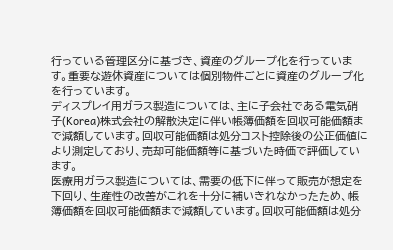行っている管理区分に基づき、資産のグループ化を行っています。重要な遊休資産については個別物件ごとに資産のグループ化を行っています。
ディスプレイ用ガラス製造については、主に子会社である電気硝子(Korea)株式会社の解散決定に伴い帳簿価額を回収可能価額まで減額しています。回収可能価額は処分コスト控除後の公正価値により測定しており、売却可能価額等に基づいた時価で評価しています。
医療用ガラス製造については、需要の低下に伴って販売が想定を下回り、生産性の改善がこれを十分に補いきれなかったため、帳簿価額を回収可能価額まで減額しています。回収可能価額は処分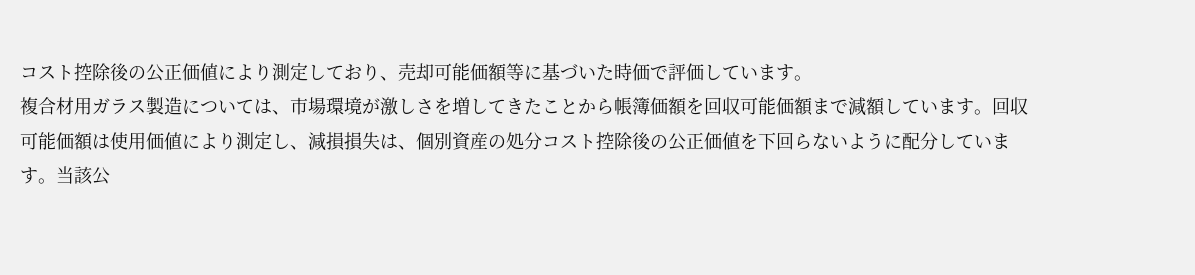コスト控除後の公正価値により測定しており、売却可能価額等に基づいた時価で評価しています。
複合材用ガラス製造については、市場環境が激しさを増してきたことから帳簿価額を回収可能価額まで減額しています。回収可能価額は使用価値により測定し、減損損失は、個別資産の処分コスト控除後の公正価値を下回らないように配分しています。当該公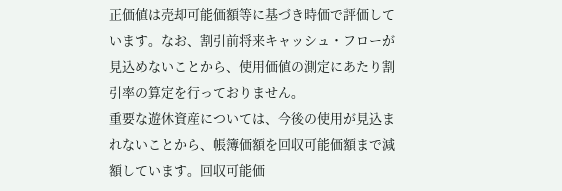正価値は売却可能価額等に基づき時価で評価しています。なお、割引前将来キャッシュ・フローが見込めないことから、使用価値の測定にあたり割引率の算定を行っておりません。
重要な遊休資産については、今後の使用が見込まれないことから、帳簿価額を回収可能価額まで減額しています。回収可能価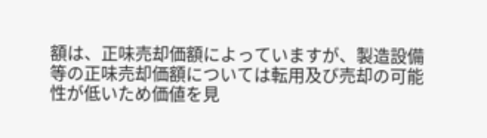額は、正味売却価額によっていますが、製造設備等の正味売却価額については転用及び売却の可能性が低いため価値を見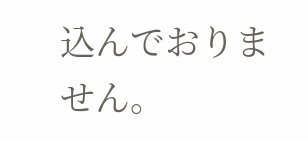込んでおりません。